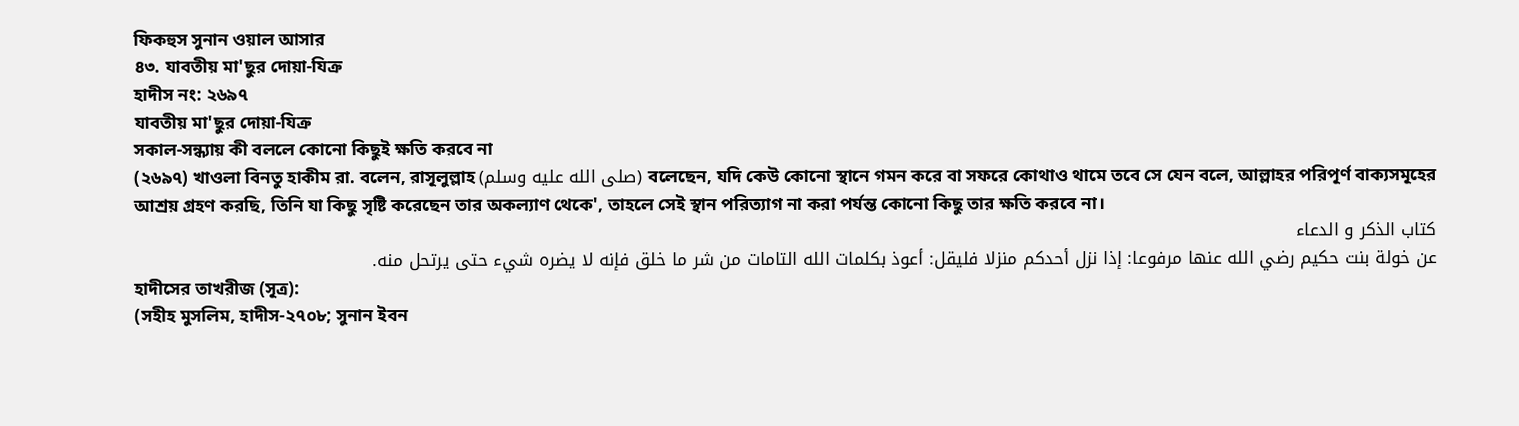ফিকহুস সুনান ওয়াল আসার
৪৩. যাবতীয় মা'ছুর দোয়া-যিক্র
হাদীস নং: ২৬৯৭
যাবতীয় মা'ছুর দোয়া-যিক্র
সকাল-সন্ধ্যায় কী বললে কোনো কিছুই ক্ষতি করবে না
(২৬৯৭) খাওলা বিনতু হাকীম রা. বলেন, রাসূলুল্লাহ (صلى الله عليه وسلم) বলেছেন, যদি কেউ কোনো স্থানে গমন করে বা সফরে কোথাও থামে তবে সে যেন বলে, আল্লাহর পরিপূর্ণ বাক্যসমূহের আশ্রয় গ্রহণ করছি, তিনি যা কিছু সৃষ্টি করেছেন তার অকল্যাণ থেকে', তাহলে সেই স্থান পরিত্যাগ না করা পর্যন্ত কোনো কিছু তার ক্ষতি করবে না।
كتاب الذكر و الدعاء
عن خولة بنت حكيم رضي الله عنها مرفوعا: إذا نزل أحدكم منزلا فليقل: أعوذ بكلمات الله التامات من شر ما خلق فإنه لا يضره شيء حتى يرتحل منه.
হাদীসের তাখরীজ (সূত্র):
(সহীহ মুসলিম, হাদীস-২৭০৮; সুনান ইবন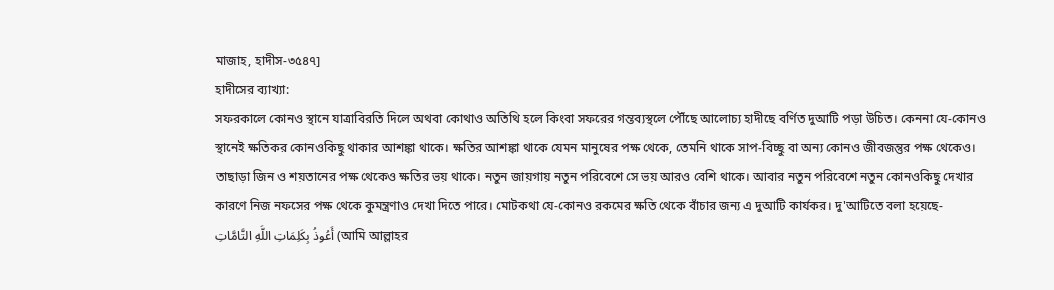মাজাহ, হাদীস-৩৫৪৭]
হাদীসের ব্যাখ্যা:
সফরকালে কোনও স্থানে যাত্রাবিরতি দিলে অথবা কোথাও অতিথি হলে কিংবা সফরের গন্তব্যস্থলে পৌঁছে আলোচ্য হাদীছে বর্ণিত দুআটি পড়া উচিত। কেননা যে-কোনও স্থানেই ক্ষতিকর কোনওকিছু থাকার আশঙ্কা থাকে। ক্ষতির আশঙ্কা থাকে যেমন মানুষের পক্ষ থেকে, তেমনি থাকে সাপ-বিচ্ছু বা অন্য কোনও জীবজন্তুর পক্ষ থেকেও। তাছাড়া জিন ও শয়তানের পক্ষ থেকেও ক্ষতির ভয় থাকে। নতুন জায়গায় নতুন পরিবেশে সে ভয় আরও বেশি থাকে। আবার নতুন পরিবেশে নতুন কোনওকিছু দেখার কারণে নিজ নফসের পক্ষ থেকে কুমন্ত্রণাও দেখা দিতে পারে। মোটকথা যে-কোনও রকমের ক্ষতি থেকে বাঁচার জন্য এ দুআটি কার্যকর। দু'আটিতে বলা হয়েছে-
أَعُوذُ بِكَلِمَاتِ اللَّهِ التَّامَّاتِ (আমি আল্লাহর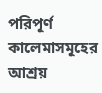পরিপূর্ণ কালেমাসমূহের আশ্রয়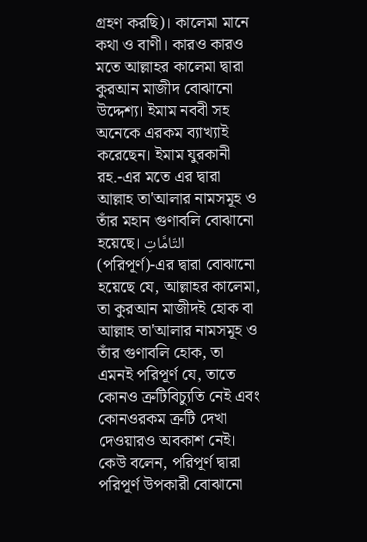গ্রহণ করছি)। কালেমা মানে কথা ও বাণী। কারও কারও মতে আল্লাহর কালেমা দ্বারা কুরআন মাজীদ বোঝানো উদ্দেশ্য। ইমাম নববী সহ অনেকে এরকম ব্যাখ্যাই করেছেন। ইমাম যুরকানী রহ.-এর মতে এর দ্বারা আল্লাহ তা'আলার নামসমূহ ও তাঁর মহান গুণাবলি বোঝানো হয়েছে। التّامَّاتِ (পরিপূর্ণ)-এর দ্বারা বোঝানো হয়েছে যে, আল্লাহর কালেমা, তা কুরআন মাজীদই হোক বা আল্লাহ তা'আলার নামসমূহ ও তাঁর গুণাবলি হোক, তা এমনই পরিপূর্ণ যে, তাতে কোনও ত্রুটিবিচ্যুতি নেই এবং কোনওরকম ত্রুটি দেখা দেওয়ারও অবকাশ নেই। কেউ বলেন, পরিপূর্ণ দ্বারা পরিপূর্ণ উপকারী বোঝানো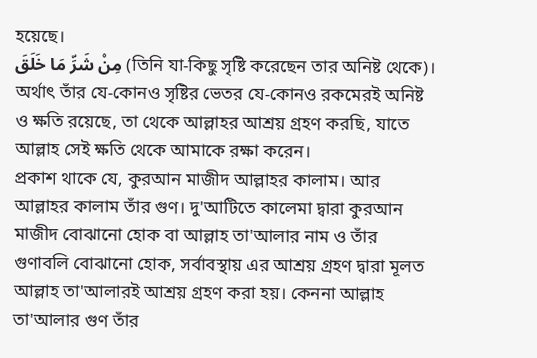হয়েছে।
مِنْ شَرِّ مَا خَلَقَ (তিনি যা-কিছু সৃষ্টি করেছেন তার অনিষ্ট থেকে)। অর্থাৎ তাঁর যে-কোনও সৃষ্টির ভেতর যে-কোনও রকমেরই অনিষ্ট ও ক্ষতি রয়েছে, তা থেকে আল্লাহর আশ্রয় গ্রহণ করছি, যাতে আল্লাহ সেই ক্ষতি থেকে আমাকে রক্ষা করেন।
প্রকাশ থাকে যে, কুরআন মাজীদ আল্লাহর কালাম। আর আল্লাহর কালাম তাঁর গুণ। দু'আটিতে কালেমা দ্বারা কুরআন মাজীদ বোঝানো হোক বা আল্লাহ তা'আলার নাম ও তাঁর গুণাবলি বোঝানো হোক, সর্বাবস্থায় এর আশ্রয় গ্রহণ দ্বারা মূলত আল্লাহ তা'আলারই আশ্রয় গ্রহণ করা হয়। কেননা আল্লাহ তা'আলার গুণ তাঁর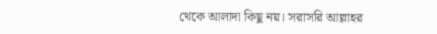থেকে আলাদা কিছু নয়। সরাসরি আল্লাহর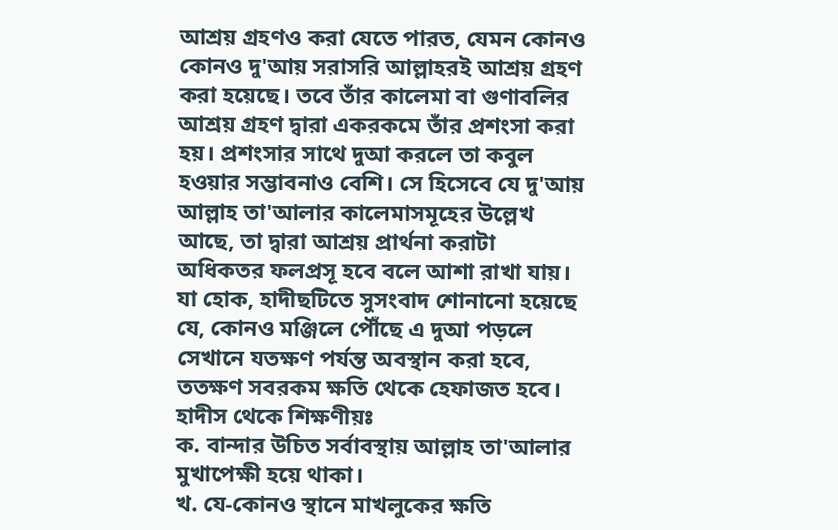আশ্রয় গ্রহণও করা যেতে পারত, যেমন কোনও কোনও দু'আয় সরাসরি আল্লাহরই আশ্রয় গ্রহণ করা হয়েছে। তবে তাঁর কালেমা বা গুণাবলির আশ্রয় গ্রহণ দ্বারা একরকমে তাঁর প্রশংসা করা হয়। প্রশংসার সাথে দুআ করলে তা কবুল হওয়ার সম্ভাবনাও বেশি। সে হিসেবে যে দু'আয় আল্লাহ তা'আলার কালেমাসমূহের উল্লেখ আছে, তা দ্বারা আশ্রয় প্রার্থনা করাটা অধিকতর ফলপ্রসূ হবে বলে আশা রাখা যায়। যা হোক, হাদীছটিতে সুসংবাদ শোনানো হয়েছে যে, কোনও মঞ্জিলে পৌঁছে এ দুআ পড়লে সেখানে যতক্ষণ পর্যন্ত অবস্থান করা হবে, ততক্ষণ সবরকম ক্ষতি থেকে হেফাজত হবে।
হাদীস থেকে শিক্ষণীয়ঃ
ক. বান্দার উচিত সর্বাবস্থায় আল্লাহ তা'আলার মুখাপেক্ষী হয়ে থাকা।
খ. যে-কোনও স্থানে মাখলুকের ক্ষতি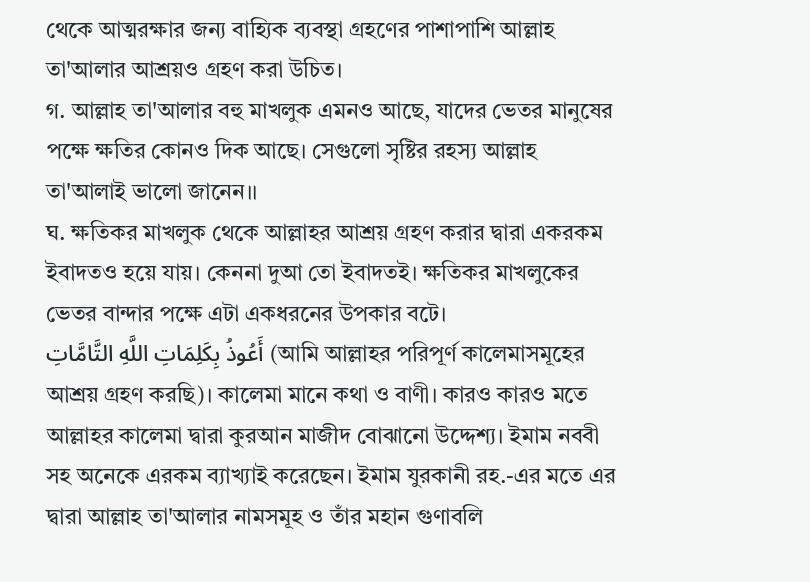থেকে আত্মরক্ষার জন্য বাহ্যিক ব্যবস্থা গ্রহণের পাশাপাশি আল্লাহ তা'আলার আশ্রয়ও গ্রহণ করা উচিত।
গ. আল্লাহ তা'আলার বহু মাখলুক এমনও আছে, যাদের ভেতর মানুষের পক্ষে ক্ষতির কোনও দিক আছে। সেগুলো সৃষ্টির রহস্য আল্লাহ তা'আলাই ভালো জানেন।।
ঘ. ক্ষতিকর মাখলুক থেকে আল্লাহর আশ্রয় গ্রহণ করার দ্বারা একরকম ইবাদতও হয়ে যায়। কেননা দুআ তো ইবাদতই। ক্ষতিকর মাখলুকের ভেতর বান্দার পক্ষে এটা একধরনের উপকার বটে।
أَعُوذُ بِكَلِمَاتِ اللَّهِ التَّامَّاتِ (আমি আল্লাহর পরিপূর্ণ কালেমাসমূহের আশ্রয় গ্রহণ করছি)। কালেমা মানে কথা ও বাণী। কারও কারও মতে আল্লাহর কালেমা দ্বারা কুরআন মাজীদ বোঝানো উদ্দেশ্য। ইমাম নববী সহ অনেকে এরকম ব্যাখ্যাই করেছেন। ইমাম যুরকানী রহ.-এর মতে এর দ্বারা আল্লাহ তা'আলার নামসমূহ ও তাঁর মহান গুণাবলি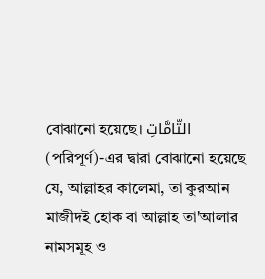বোঝানো হয়েছে। التّامَّاتِ (পরিপূর্ণ)-এর দ্বারা বোঝানো হয়েছে যে, আল্লাহর কালেমা, তা কুরআন মাজীদই হোক বা আল্লাহ তা'আলার নামসমূহ ও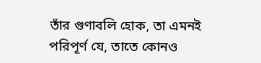তাঁর গুণাবলি হোক, তা এমনই পরিপূর্ণ যে, তাতে কোনও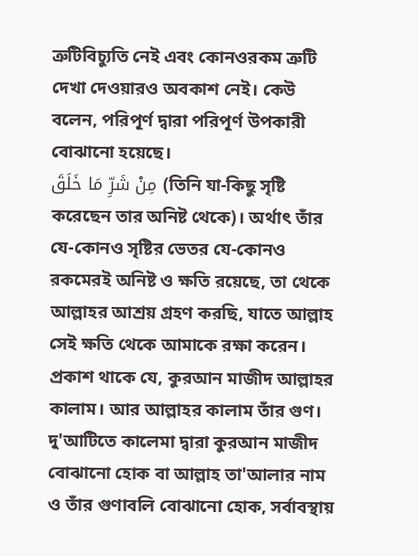ত্রুটিবিচ্যুতি নেই এবং কোনওরকম ত্রুটি দেখা দেওয়ারও অবকাশ নেই। কেউ বলেন, পরিপূর্ণ দ্বারা পরিপূর্ণ উপকারী বোঝানো হয়েছে।
مِنْ شَرِّ مَا خَلَقَ (তিনি যা-কিছু সৃষ্টি করেছেন তার অনিষ্ট থেকে)। অর্থাৎ তাঁর যে-কোনও সৃষ্টির ভেতর যে-কোনও রকমেরই অনিষ্ট ও ক্ষতি রয়েছে, তা থেকে আল্লাহর আশ্রয় গ্রহণ করছি, যাতে আল্লাহ সেই ক্ষতি থেকে আমাকে রক্ষা করেন।
প্রকাশ থাকে যে, কুরআন মাজীদ আল্লাহর কালাম। আর আল্লাহর কালাম তাঁর গুণ। দু'আটিতে কালেমা দ্বারা কুরআন মাজীদ বোঝানো হোক বা আল্লাহ তা'আলার নাম ও তাঁর গুণাবলি বোঝানো হোক, সর্বাবস্থায়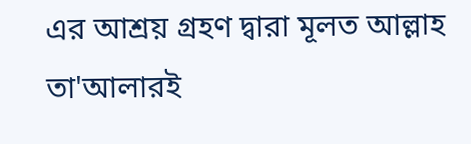এর আশ্রয় গ্রহণ দ্বারা মূলত আল্লাহ তা'আলারই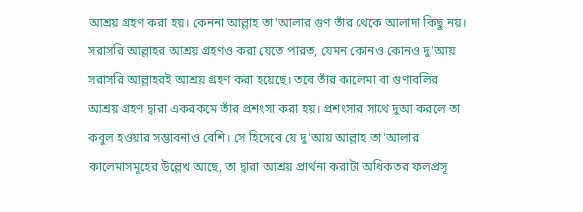আশ্রয় গ্রহণ করা হয়। কেননা আল্লাহ তা'আলার গুণ তাঁর থেকে আলাদা কিছু নয়। সরাসরি আল্লাহর আশ্রয় গ্রহণও করা যেতে পারত, যেমন কোনও কোনও দু'আয় সরাসরি আল্লাহরই আশ্রয় গ্রহণ করা হয়েছে। তবে তাঁর কালেমা বা গুণাবলির আশ্রয় গ্রহণ দ্বারা একরকমে তাঁর প্রশংসা করা হয়। প্রশংসার সাথে দুআ করলে তা কবুল হওয়ার সম্ভাবনাও বেশি। সে হিসেবে যে দু'আয় আল্লাহ তা'আলার কালেমাসমূহের উল্লেখ আছে, তা দ্বারা আশ্রয় প্রার্থনা করাটা অধিকতর ফলপ্রসূ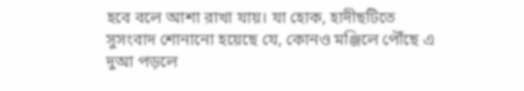হবে বলে আশা রাখা যায়। যা হোক, হাদীছটিতে সুসংবাদ শোনানো হয়েছে যে, কোনও মঞ্জিলে পৌঁছে এ দুআ পড়লে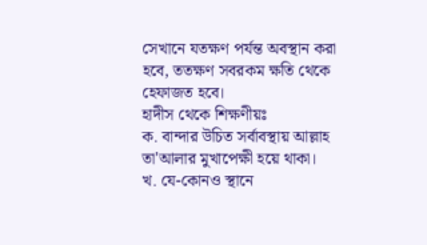সেখানে যতক্ষণ পর্যন্ত অবস্থান করা হবে, ততক্ষণ সবরকম ক্ষতি থেকে হেফাজত হবে।
হাদীস থেকে শিক্ষণীয়ঃ
ক. বান্দার উচিত সর্বাবস্থায় আল্লাহ তা'আলার মুখাপেক্ষী হয়ে থাকা।
খ. যে-কোনও স্থানে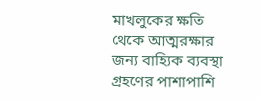মাখলুকের ক্ষতি থেকে আত্মরক্ষার জন্য বাহ্যিক ব্যবস্থা গ্রহণের পাশাপাশি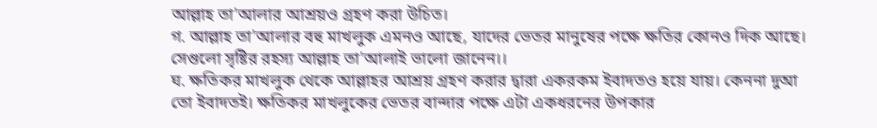আল্লাহ তা'আলার আশ্রয়ও গ্রহণ করা উচিত।
গ. আল্লাহ তা'আলার বহু মাখলুক এমনও আছে, যাদের ভেতর মানুষের পক্ষে ক্ষতির কোনও দিক আছে। সেগুলো সৃষ্টির রহস্য আল্লাহ তা'আলাই ভালো জানেন।।
ঘ. ক্ষতিকর মাখলুক থেকে আল্লাহর আশ্রয় গ্রহণ করার দ্বারা একরকম ইবাদতও হয়ে যায়। কেননা দুআ তো ইবাদতই। ক্ষতিকর মাখলুকের ভেতর বান্দার পক্ষে এটা একধরনের উপকার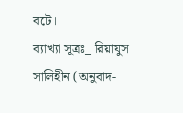বটে।
ব্যাখ্যা সূত্রঃ_ রিয়াযুস সালিহীন (অনুবাদ-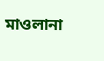মাওলানা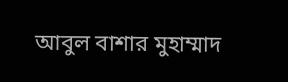আবুল বাশার মুহাম্মাদ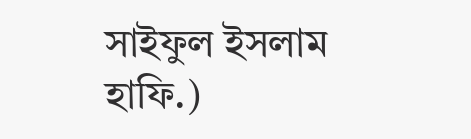সাইফুল ইসলাম হাফি.)